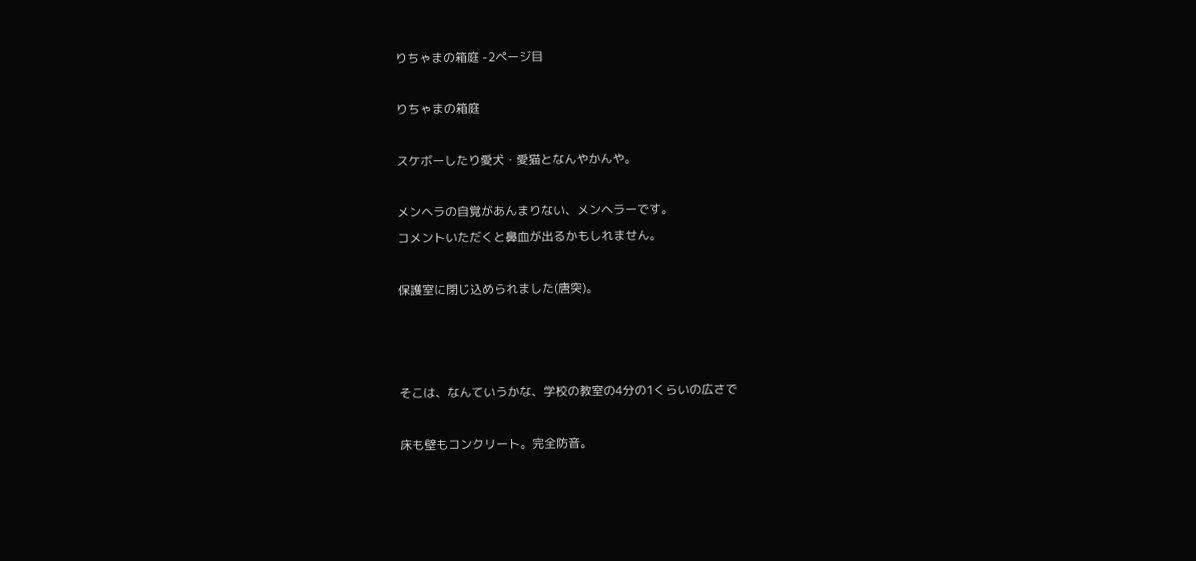りちゃまの箱庭 -2ページ目

りちゃまの箱庭

スケボーしたり愛犬・愛猫となんやかんや。

メンヘラの自覚があんまりない、メンヘラーです。
コメントいただくと鼻血が出るかもしれません。

保護室に閉じ込められました(唐突)。



そこは、なんていうかな、学校の教室の4分の1くらいの広さで

床も壁もコンクリート。完全防音。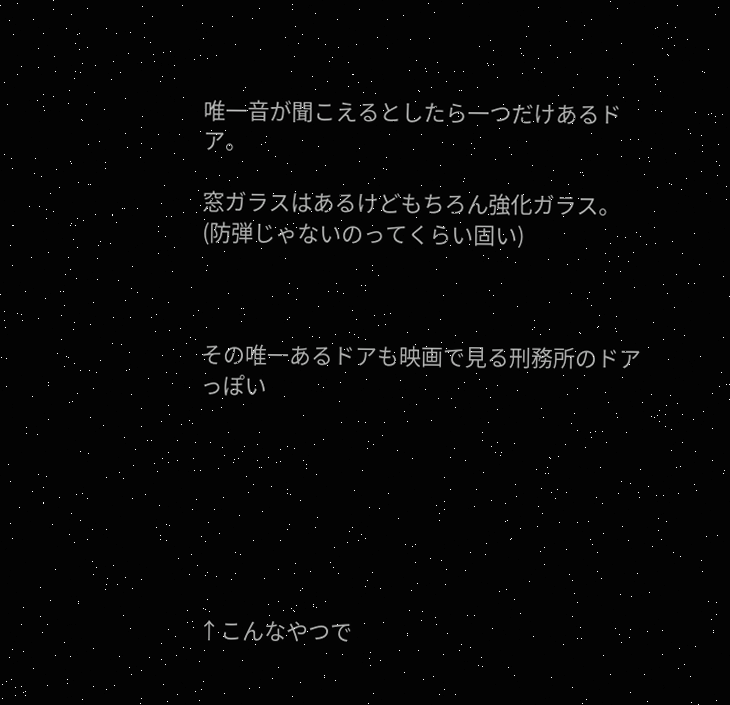唯一音が聞こえるとしたら一つだけあるドア。

窓ガラスはあるけどもちろん強化ガラス。(防弾じゃないのってくらい固い)



その唯一あるドアも映画で見る刑務所のドアっぽい







↑こんなやつで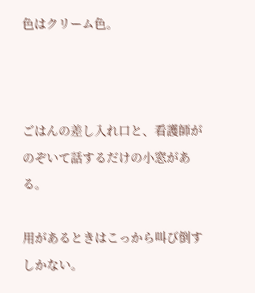色はクリーム色。



ごはんの差し入れ口と、看護師がのぞいて話するだけの小窓がある。

用があるときはこっから叫び倒すしかない。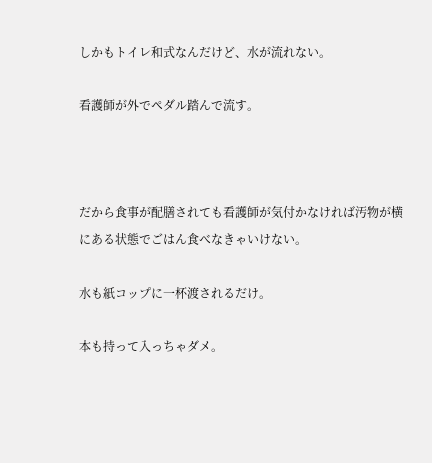しかもトイレ和式なんだけど、水が流れない。

看護師が外でペダル踏んで流す。



だから食事が配膳されても看護師が気付かなければ汚物が横にある状態でごはん食べなきゃいけない。

水も紙コップに一杯渡されるだけ。

本も持って入っちゃダメ。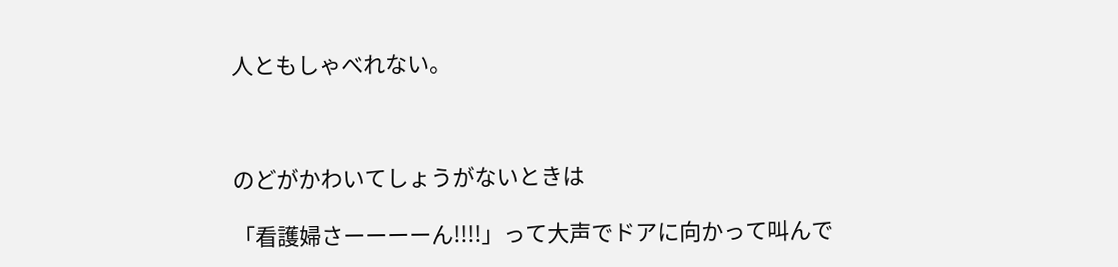人ともしゃべれない。



のどがかわいてしょうがないときは

「看護婦さーーーーん!!!!」って大声でドアに向かって叫んで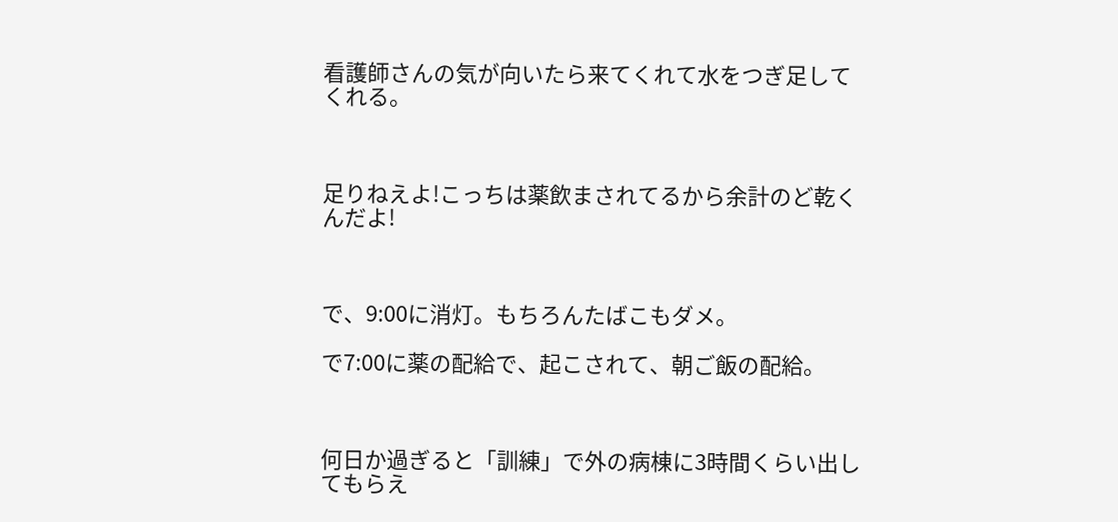看護師さんの気が向いたら来てくれて水をつぎ足してくれる。



足りねえよ!こっちは薬飲まされてるから余計のど乾くんだよ!



で、9:00に消灯。もちろんたばこもダメ。

で7:00に薬の配給で、起こされて、朝ご飯の配給。



何日か過ぎると「訓練」で外の病棟に3時間くらい出してもらえ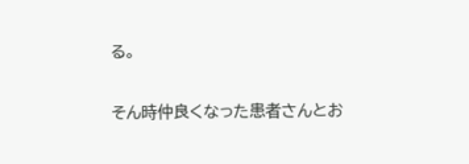る。

そん時仲良くなった患者さんとお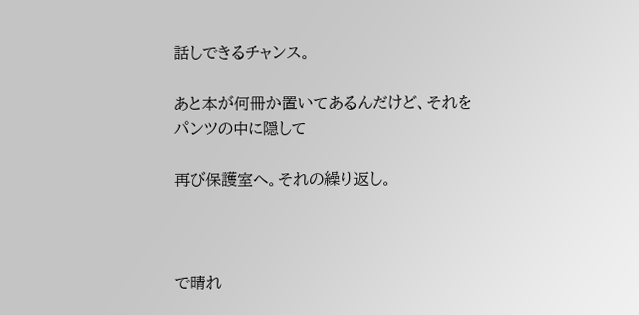話しできるチャンス。

あと本が何冊か置いてあるんだけど、それをパンツの中に隠して

再び保護室へ。それの繰り返し。



で晴れ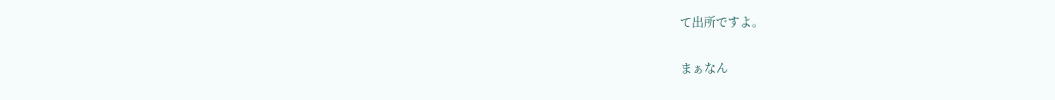て出所ですよ。

まぁなん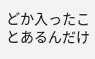どか入ったことあるんだけ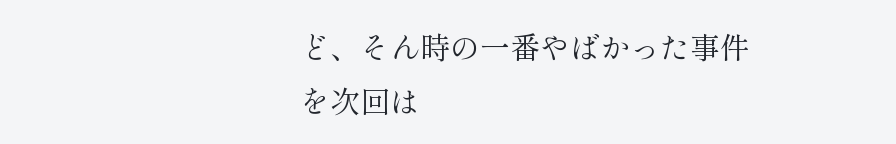ど、そん時の一番やばかった事件を次回は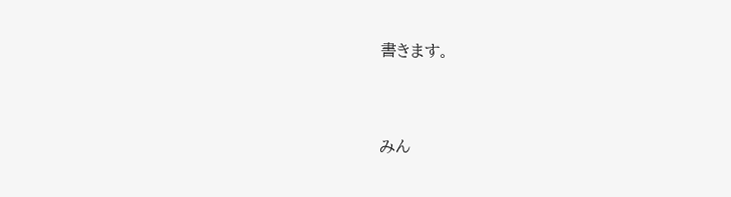書きます。



みん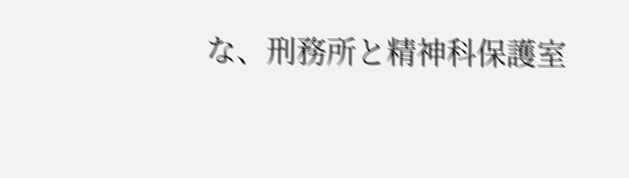な、刑務所と精神科保護室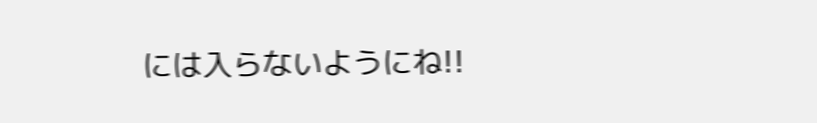には入らないようにね!!